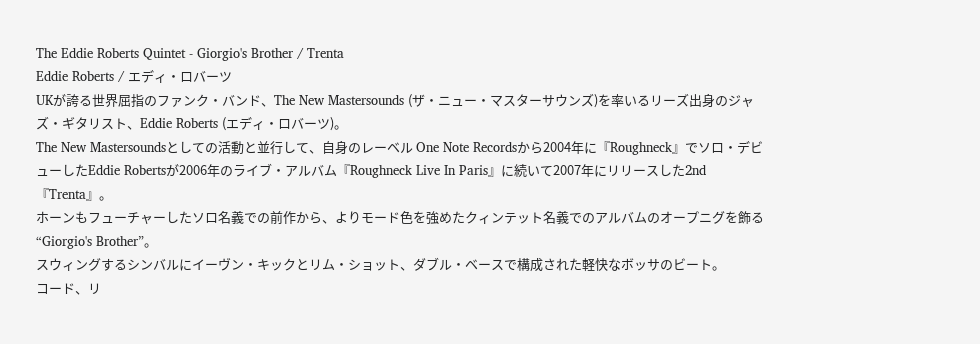The Eddie Roberts Quintet - Giorgio's Brother / Trenta
Eddie Roberts / エディ・ロバーツ
UKが誇る世界屈指のファンク・バンド、The New Mastersounds (ザ・ニュー・マスターサウンズ)を率いるリーズ出身のジャズ・ギタリスト、Eddie Roberts (エディ・ロバーツ)。
The New Mastersoundsとしての活動と並行して、自身のレーベル One Note Recordsから2004年に『Roughneck』でソロ・デビューしたEddie Robertsが2006年のライブ・アルバム『Roughneck Live In Paris』に続いて2007年にリリースした2nd『Trenta』。
ホーンもフューチャーしたソロ名義での前作から、よりモード色を強めたクィンテット名義でのアルバムのオープニグを飾る “Giorgio's Brother”。
スウィングするシンバルにイーヴン・キックとリム・ショット、ダブル・ベースで構成された軽快なボッサのビート。
コード、リ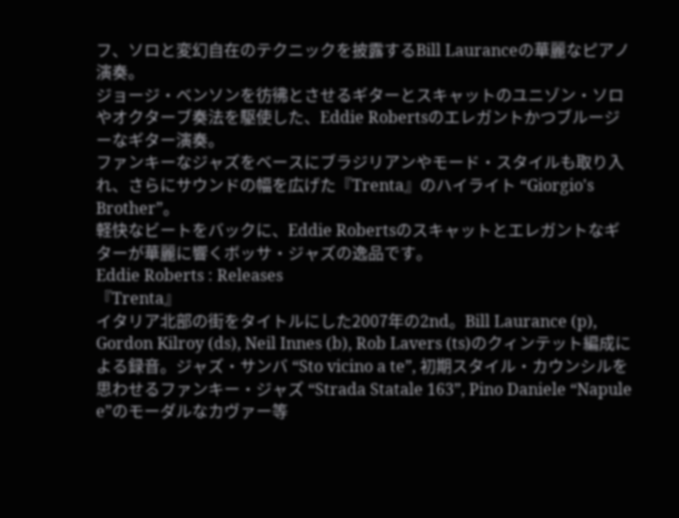フ、ソロと変幻自在のテクニックを披露するBill Lauranceの華麗なピアノ演奏。
ジョージ・ベンソンを彷彿とさせるギターとスキャットのユニゾン・ソロやオクターブ奏法を駆使した、Eddie Robertsのエレガントかつブルージーなギター演奏。
ファンキーなジャズをベースにブラジリアンやモード・スタイルも取り入れ、さらにサウンドの幅を広げた『Trenta』のハイライト “Giorgio's Brother”。
軽快なビートをバックに、Eddie Robertsのスキャットとエレガントなギターが華麗に響くボッサ・ジャズの逸品です。
Eddie Roberts : Releases
『Trenta』
イタリア北部の街をタイトルにした2007年の2nd。Bill Laurance (p), Gordon Kilroy (ds), Neil Innes (b), Rob Lavers (ts)のクィンテット編成による録音。ジャズ・サンバ “Sto vicino a te”, 初期スタイル・カウンシルを思わせるファンキー・ジャズ “Strada Statale 163”, Pino Daniele “Napule e”のモーダルなカヴァー等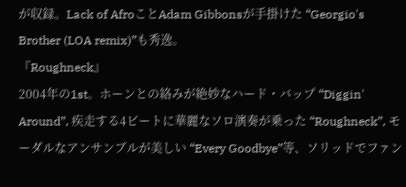が収録。Lack of AfroことAdam Gibbonsが手掛けた “Georgio's Brother (LOA remix)”も秀逸。
『Roughneck』
2004年の1st。ホーンとの絡みが絶妙なハード・バップ “Diggin' Around”, 疾走する4ビートに華麗なソロ演奏が乗った “Roughneck”, モーダルなアンサンブルが美しい “Every Goodbye”等、ソリッドでファン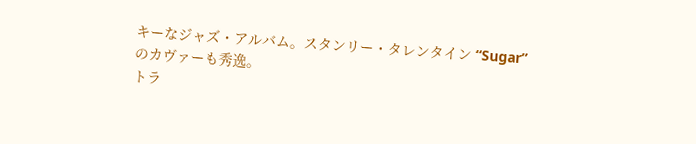キーなジャズ・アルバム。スタンリー・タレンタイン “Sugar”のカヴァーも秀逸。
トラ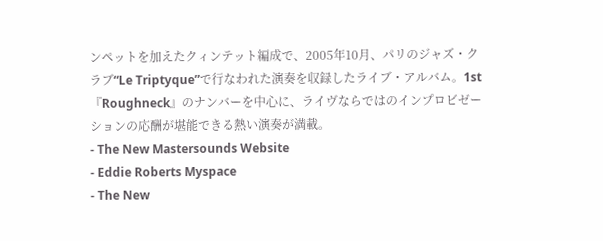ンペットを加えたクィンテット編成で、2005年10月、パリのジャズ・クラブ“Le Triptyque”で行なわれた演奏を収録したライブ・アルバム。1st『Roughneck』のナンバーを中心に、ライヴならではのインプロビゼーションの応酬が堪能できる熱い演奏が満載。
- The New Mastersounds Website
- Eddie Roberts Myspace
- The New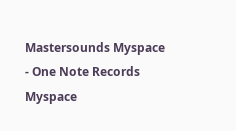Mastersounds Myspace
- One Note Records Myspace